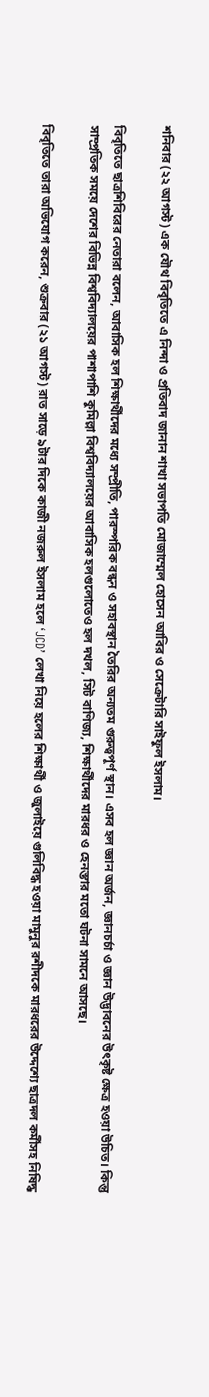শনিবার (২২ আগস্ট) এক যৌথ বিবৃতিতে এ নিন্দা ও প্রতিবাদ জানান শাখা সভাপতি মোজাম্মেল হোসেন আবির ও সেক্রেটারি সাইফুল ইসলাম।

বিবৃতিতে ছাত্রশিবিরের নেতারা বলেন, আবাসিক হল শিক্ষার্থীদের মধ্যে সম্প্রীতি, পারস্পরিক বন্ধন ও সহাবস্থান তৈরির অন্যতম গুরুত্বপূর্ণ স্থান। এসব হল জ্ঞান অর্জন, জ্ঞানচর্চা ও জ্ঞান উদ্ভাবনের উৎকৃষ্ট ক্ষেত্র হওয়া উচিত। কিন্তু সাম্প্রতিক সময়ে দেশের বিভিন্ন বিশ্ববিদ্যালয়ের পাশাপাশি কুমিল্লা বিশ্ববিদ্যালয়ের আবাসিক হলগুলোতেও হল দখল, সিট বাণিজ্য, শিক্ষার্থীদের মারধর ও হেনস্তার মতো ঘটনা সামনে আসছে।

বিবৃতিতে তারা অভিযোগ করেন, শুক্রবার (২১ আগস্ট) রাত সাড়ে ৯টার দিকে কাজী নজরুল ইসলাম হলে ‘JCD’ লেখা নিয়ে হলের শিক্ষার্থী ও জুলাইয়ে গুলিবিদ্ধ হওয়া মামুনুর রশীদকে মারধরের উদ্দেশ্যে ছাত্রদল কর্মীসহ নিষিদ্ধ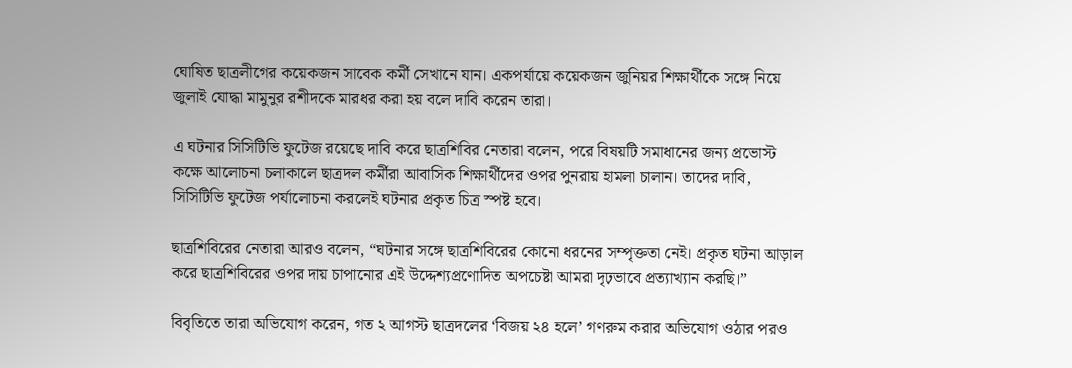ঘোষিত ছাত্রলীগের কয়েকজন সাবেক কর্মী সেখানে যান। একপর্যায়ে কয়েকজন জুনিয়র শিক্ষার্থীকে সঙ্গে নিয়ে জুলাই যোদ্ধা মামুনুর রশীদকে মারধর করা হয় বলে দাবি করেন তারা।

এ ঘটনার সিসিটিভি ফুটেজ রয়েছে দাবি করে ছাত্রশিবির নেতারা বলেন, পরে বিষয়টি সমাধানের জন্য প্রভোস্ট কক্ষে আলোচনা চলাকালে ছাত্রদল কর্মীরা আবাসিক শিক্ষার্থীদের ওপর পুনরায় হামলা চালান। তাদের দাবি, সিসিটিভি ফুটেজ পর্যালোচনা করলেই ঘটনার প্রকৃত চিত্র স্পষ্ট হবে।

ছাত্রশিবিরের নেতারা আরও বলেন, “ঘটনার সঙ্গে ছাত্রশিবিরের কোনো ধরনের সম্পৃক্ততা নেই। প্রকৃত ঘটনা আড়াল করে ছাত্রশিবিরের ওপর দায় চাপানোর এই উদ্দেশ্যপ্রণোদিত অপচেষ্টা আমরা দৃঢ়ভাবে প্রত্যাখ্যান করছি।”

বিবৃতিতে তারা অভিযোগ করেন, গত ২ আগস্ট ছাত্রদলের ‘বিজয় ২৪ হলে’ গণরুম করার অভিযোগ ওঠার পরও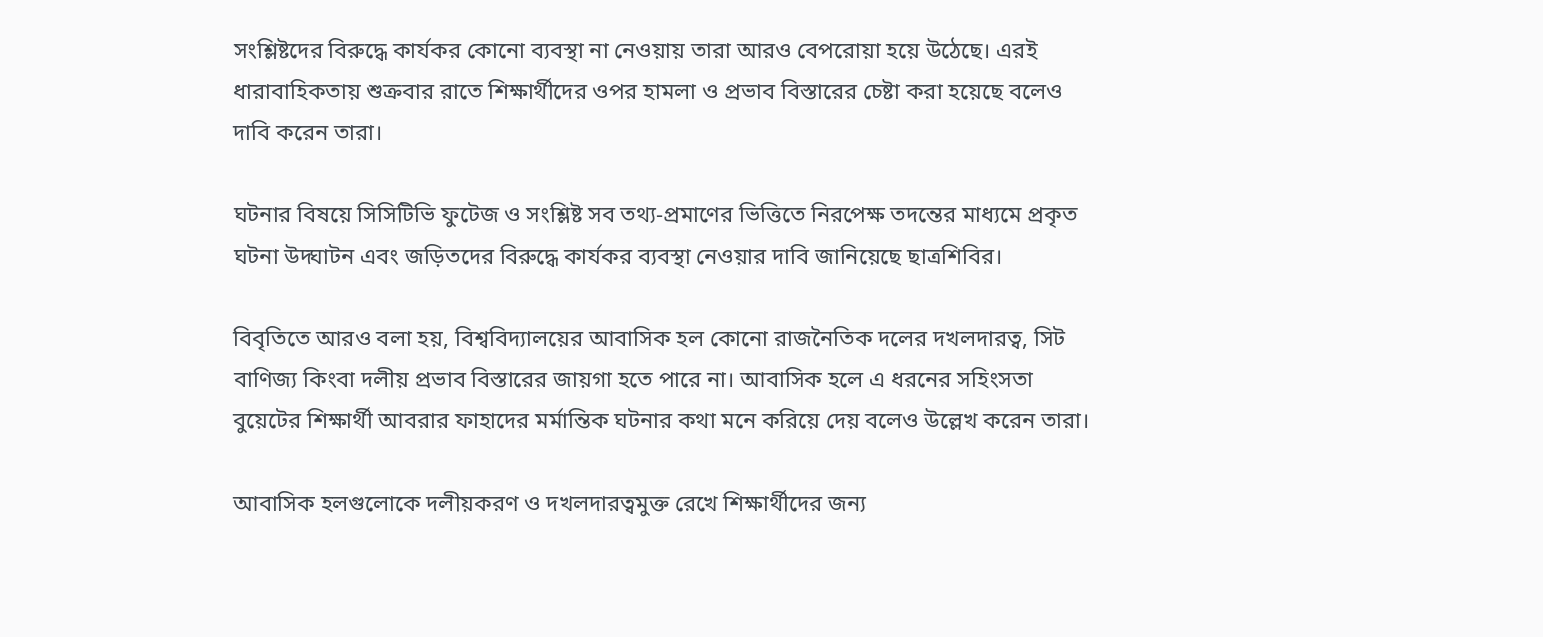সংশ্লিষ্টদের বিরুদ্ধে কার্যকর কোনো ব্যবস্থা না নেওয়ায় তারা আরও বেপরোয়া হয়ে উঠেছে। এরই ধারাবাহিকতায় শুক্রবার রাতে শিক্ষার্থীদের ওপর হামলা ও প্রভাব বিস্তারের চেষ্টা করা হয়েছে বলেও দাবি করেন তারা।

ঘটনার বিষয়ে সিসিটিভি ফুটেজ ও সংশ্লিষ্ট সব তথ্য-প্রমাণের ভিত্তিতে নিরপেক্ষ তদন্তের মাধ্যমে প্রকৃত ঘটনা উদ্ঘাটন এবং জড়িতদের বিরুদ্ধে কার্যকর ব্যবস্থা নেওয়ার দাবি জানিয়েছে ছাত্রশিবির।

বিবৃতিতে আরও বলা হয়, বিশ্ববিদ্যালয়ের আবাসিক হল কোনো রাজনৈতিক দলের দখলদারত্ব, সিট বাণিজ্য কিংবা দলীয় প্রভাব বিস্তারের জায়গা হতে পারে না। আবাসিক হলে এ ধরনের সহিংসতা বুয়েটের শিক্ষার্থী আবরার ফাহাদের মর্মান্তিক ঘটনার কথা মনে করিয়ে দেয় বলেও উল্লেখ করেন তারা।

আবাসিক হলগুলোকে দলীয়করণ ও দখলদারত্বমুক্ত রেখে শিক্ষার্থীদের জন্য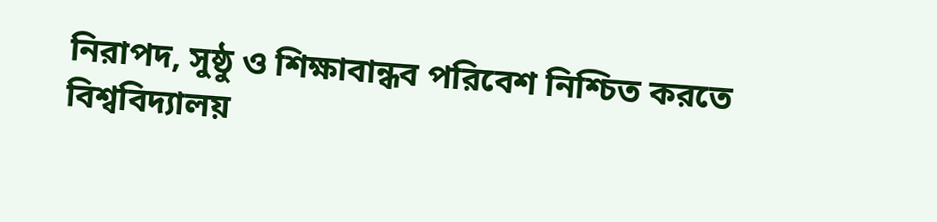নিরাপদ, সুষ্ঠু ও শিক্ষাবান্ধব পরিবেশ নিশ্চিত করতে বিশ্ববিদ্যালয়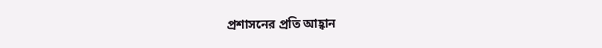প্রশাসনের প্রতি আহ্বান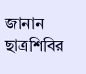জানান ছাত্রশিবির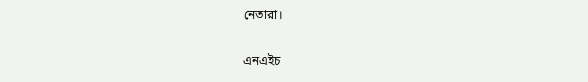নেতারা।

এনএইচ